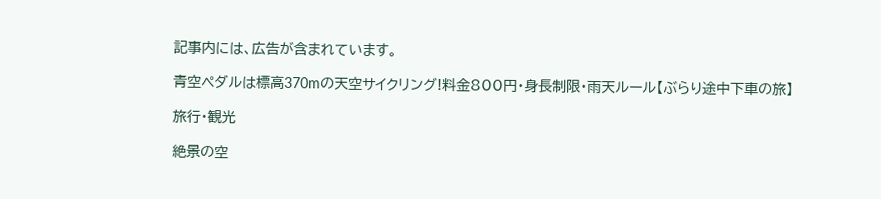記事内には、広告が含まれています。

青空ペダルは標高370mの天空サイクリング!料金800円・身長制限・雨天ルール【ぶらり途中下車の旅】

旅行・観光

絶景の空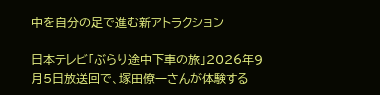中を自分の足で進む新アトラクション

日本テレビ「ぶらり途中下車の旅」2026年9月5日放送回で、塚田僚一さんが体験する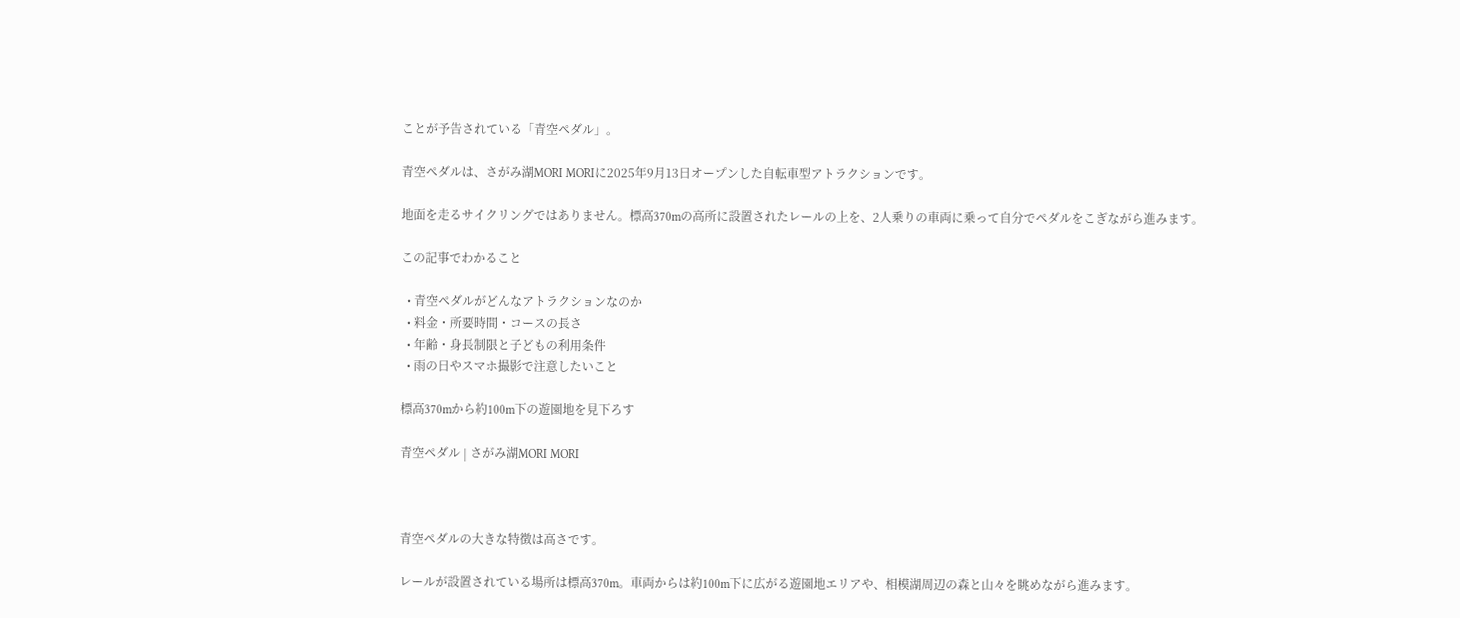ことが予告されている「青空ペダル」。

青空ペダルは、さがみ湖MORI MORIに2025年9月13日オープンした自転車型アトラクションです。

地面を走るサイクリングではありません。標高370mの高所に設置されたレールの上を、2人乗りの車両に乗って自分でペダルをこぎながら進みます。

この記事でわかること

  • 青空ペダルがどんなアトラクションなのか
  • 料金・所要時間・コースの長さ
  • 年齢・身長制限と子どもの利用条件
  • 雨の日やスマホ撮影で注意したいこと

標高370mから約100m下の遊園地を見下ろす

青空ペダル | さがみ湖MORI MORI



青空ペダルの大きな特徴は高さです。

レールが設置されている場所は標高370m。車両からは約100m下に広がる遊園地エリアや、相模湖周辺の森と山々を眺めながら進みます。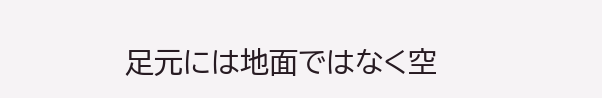足元には地面ではなく空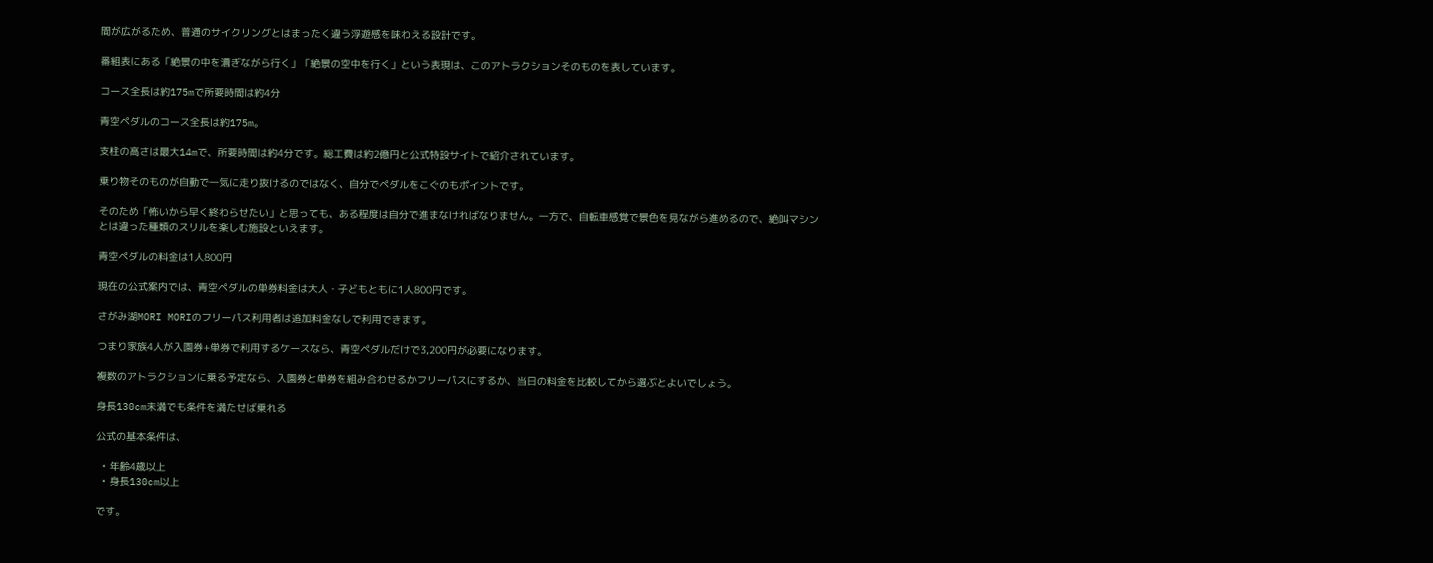間が広がるため、普通のサイクリングとはまったく違う浮遊感を味わえる設計です。

番組表にある「絶景の中を漕ぎながら行く」「絶景の空中を行く」という表現は、このアトラクションそのものを表しています。

コース全長は約175mで所要時間は約4分

青空ペダルのコース全長は約175m。

支柱の高さは最大14mで、所要時間は約4分です。総工費は約2億円と公式特設サイトで紹介されています。

乗り物そのものが自動で一気に走り抜けるのではなく、自分でペダルをこぐのもポイントです。

そのため「怖いから早く終わらせたい」と思っても、ある程度は自分で進まなければなりません。一方で、自転車感覚で景色を見ながら進めるので、絶叫マシンとは違った種類のスリルを楽しむ施設といえます。

青空ペダルの料金は1人800円

現在の公式案内では、青空ペダルの単券料金は大人・子どもともに1人800円です。

さがみ湖MORI MORIのフリーパス利用者は追加料金なしで利用できます。

つまり家族4人が入園券+単券で利用するケースなら、青空ペダルだけで3,200円が必要になります。

複数のアトラクションに乗る予定なら、入園券と単券を組み合わせるかフリーパスにするか、当日の料金を比較してから選ぶとよいでしょう。

身長130cm未満でも条件を満たせば乗れる

公式の基本条件は、

  • 年齢4歳以上
  • 身長130cm以上

です。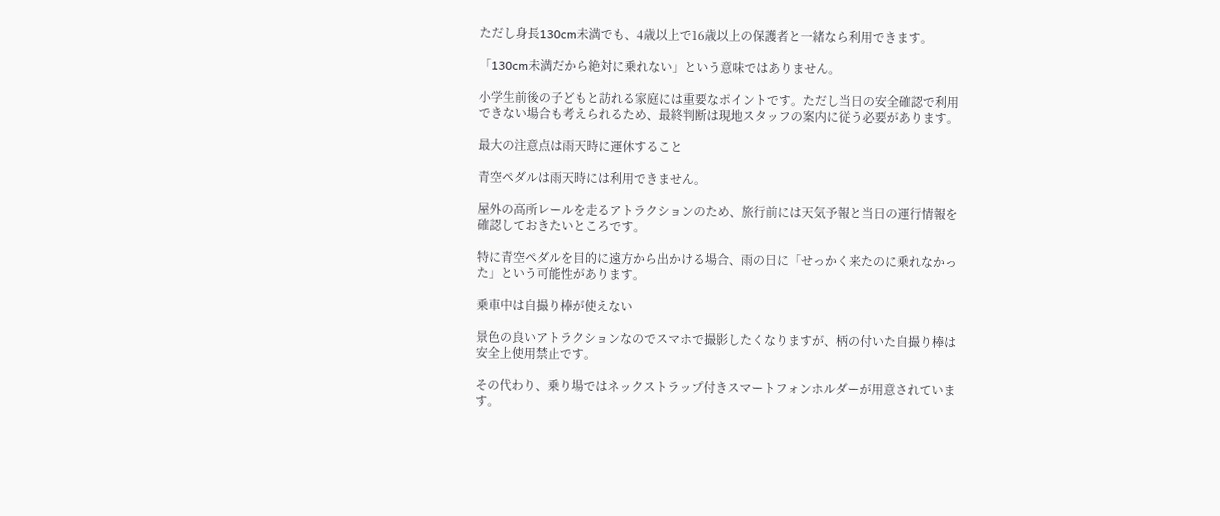ただし身長130cm未満でも、4歳以上で16歳以上の保護者と一緒なら利用できます。

「130cm未満だから絶対に乗れない」という意味ではありません。

小学生前後の子どもと訪れる家庭には重要なポイントです。ただし当日の安全確認で利用できない場合も考えられるため、最終判断は現地スタッフの案内に従う必要があります。

最大の注意点は雨天時に運休すること

青空ペダルは雨天時には利用できません。

屋外の高所レールを走るアトラクションのため、旅行前には天気予報と当日の運行情報を確認しておきたいところです。

特に青空ペダルを目的に遠方から出かける場合、雨の日に「せっかく来たのに乗れなかった」という可能性があります。

乗車中は自撮り棒が使えない

景色の良いアトラクションなのでスマホで撮影したくなりますが、柄の付いた自撮り棒は安全上使用禁止です。

その代わり、乗り場ではネックストラップ付きスマートフォンホルダーが用意されています。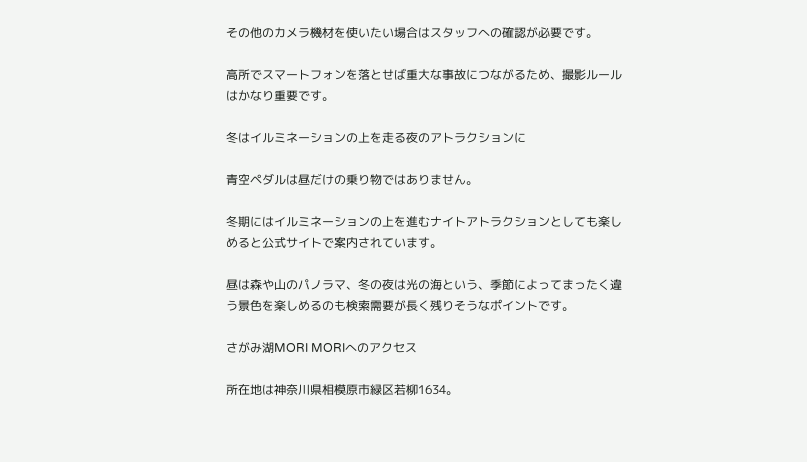その他のカメラ機材を使いたい場合はスタッフへの確認が必要です。

高所でスマートフォンを落とせば重大な事故につながるため、撮影ルールはかなり重要です。

冬はイルミネーションの上を走る夜のアトラクションに

青空ペダルは昼だけの乗り物ではありません。

冬期にはイルミネーションの上を進むナイトアトラクションとしても楽しめると公式サイトで案内されています。

昼は森や山のパノラマ、冬の夜は光の海という、季節によってまったく違う景色を楽しめるのも検索需要が長く残りそうなポイントです。

さがみ湖MORI MORIへのアクセス

所在地は神奈川県相模原市緑区若柳1634。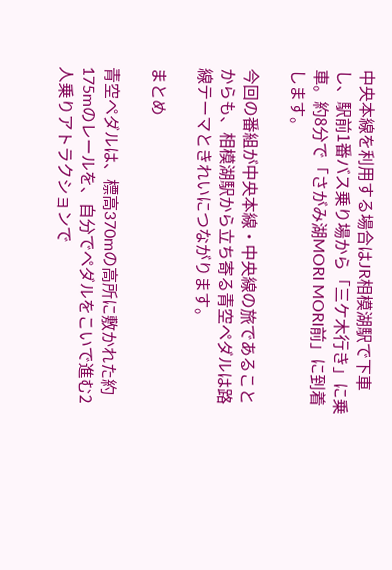中央本線を利用する場合はJR相模湖駅で下車し、駅前1番バス乗り場から「三ケ木行き」に乗車。約8分で「さがみ湖MORI MORI前」に到着します。

今回の番組が中央本線・中央線の旅であることからも、相模湖駅から立ち寄る青空ペダルは路線テーマときれいにつながります。

まとめ

青空ペダルは、標高370mの高所に敷かれた約175mのレールを、自分でペダルをこいで進む2人乗りアトラクションで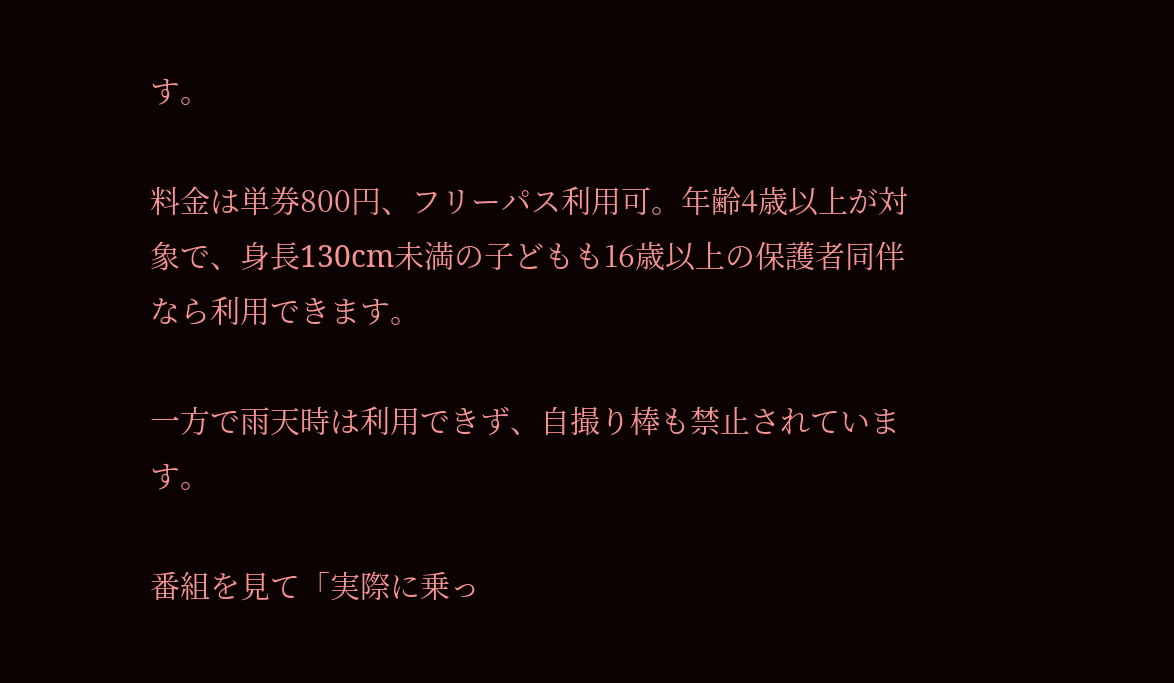す。

料金は単券800円、フリーパス利用可。年齢4歳以上が対象で、身長130cm未満の子どもも16歳以上の保護者同伴なら利用できます。

一方で雨天時は利用できず、自撮り棒も禁止されています。

番組を見て「実際に乗っ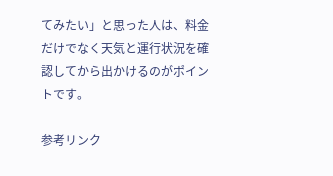てみたい」と思った人は、料金だけでなく天気と運行状況を確認してから出かけるのがポイントです。

参考リンク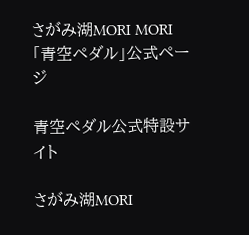さがみ湖MORI MORI「青空ペダル」公式ページ

青空ペダル公式特設サイト

さがみ湖MORI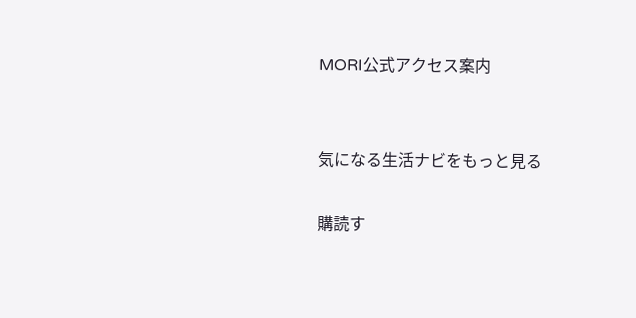MORI公式アクセス案内


気になる生活ナビをもっと見る

購読す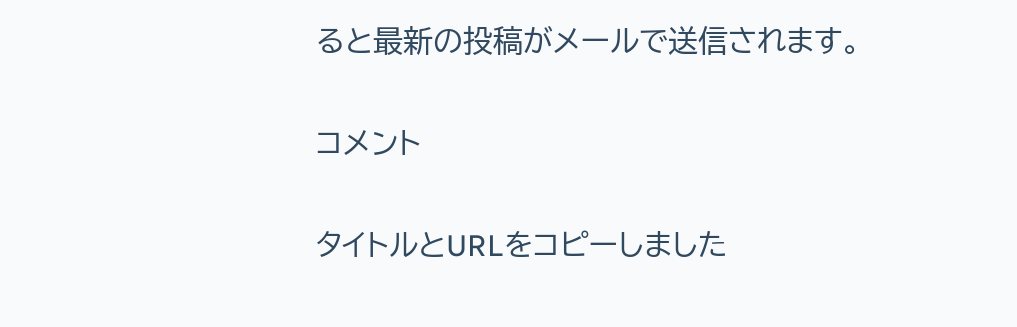ると最新の投稿がメールで送信されます。

コメント

タイトルとURLをコピーしました